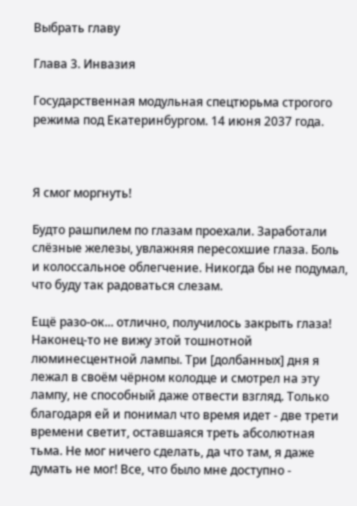Выбрать главу

Глава 3. Инвазия

Государственная модульная спецтюрьма строгого режима под Екатеринбургом. 14 июня 2037 года.



Я смог моргнуть!

Будто рашпилем по глазам проехали. Заработали слёзные железы, увлажняя пересохшие глаза. Боль и колоссальное облегчение. Никогда бы не подумал, что буду так радоваться слезам.

Ещё разо-ок... отлично, получилось закрыть глаза! Наконец-то не вижу этой тошнотной люминесцентной лампы. Три [долбанных] дня я лежал в своём чёрном колодце и смотрел на эту лампу, не способный даже отвести взгляд. Только благодаря ей и понимал что время идет - две трети времени светит, оставшаяся треть абсолютная тьма. Не мог ничего сделать, да что там, я даже думать не мог! Все, что было мне доступно -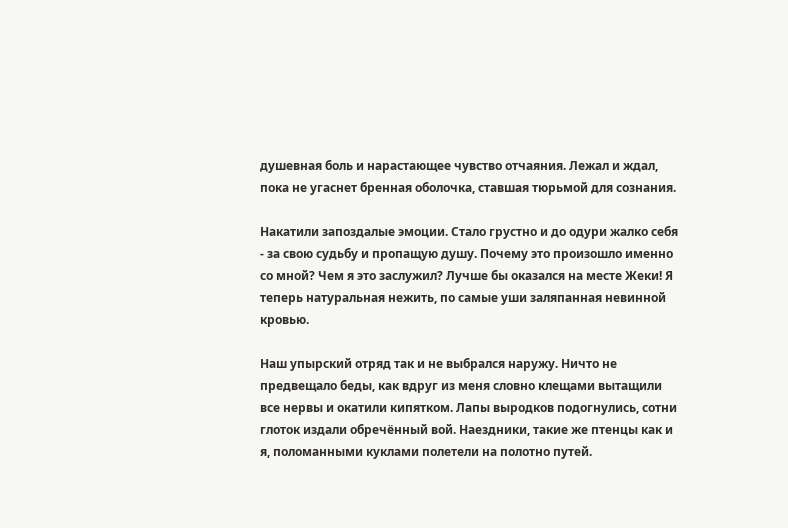душевная боль и нарастающее чувство отчаяния. Лежал и ждал, пока не угаснет бренная оболочка, ставшая тюрьмой для сознания.

Накатили запоздалые эмоции. Стало грустно и до одури жалко себя - за свою судьбу и пропащую душу. Почему это произошло именно со мной? Чем я это заслужил? Лучше бы оказался на месте Жеки! Я теперь натуральная нежить, по самые уши заляпанная невинной кровью.

Наш упырский отряд так и не выбрался наружу. Ничто не предвещало беды, как вдруг из меня словно клещами вытащили все нервы и окатили кипятком. Лапы выродков подогнулись, сотни глоток издали обречённый вой. Наездники, такие же птенцы как и я, поломанными куклами полетели на полотно путей.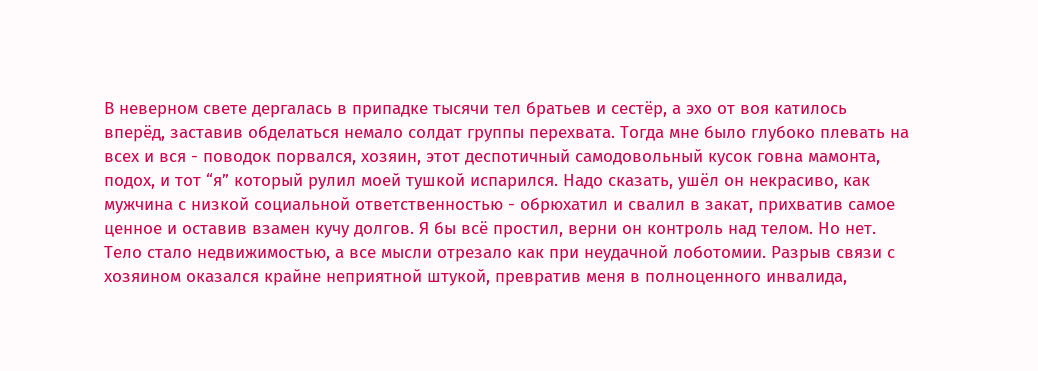В неверном свете дергалась в припадке тысячи тел братьев и сестёр, а эхо от воя катилось вперёд, заставив обделаться немало солдат группы перехвата. Тогда мне было глубоко плевать на всех и вся - поводок порвался, хозяин, этот деспотичный самодовольный кусок говна мамонта, подох, и тот “я” который рулил моей тушкой испарился. Надо сказать, ушёл он некрасиво, как мужчина с низкой социальной ответственностью - обрюхатил и свалил в закат, прихватив самое ценное и оставив взамен кучу долгов. Я бы всё простил, верни он контроль над телом. Но нет. Тело стало недвижимостью, а все мысли отрезало как при неудачной лоботомии. Разрыв связи с хозяином оказался крайне неприятной штукой, превратив меня в полноценного инвалида,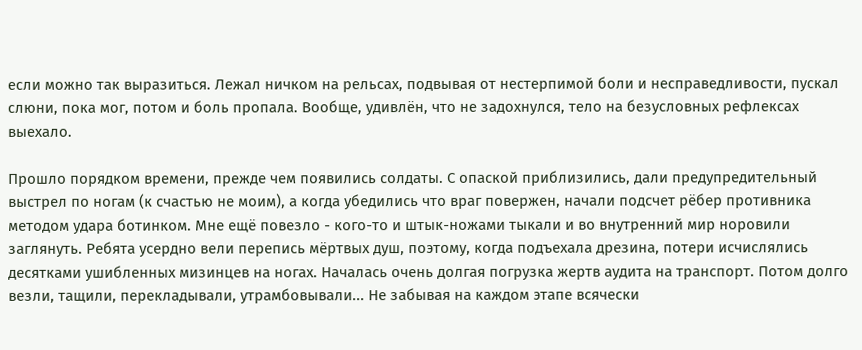если можно так выразиться. Лежал ничком на рельсах, подвывая от нестерпимой боли и несправедливости, пускал слюни, пока мог, потом и боль пропала. Вообще, удивлён, что не задохнулся, тело на безусловных рефлексах выехало.

Прошло порядком времени, прежде чем появились солдаты. С опаской приблизились, дали предупредительный выстрел по ногам (к счастью не моим), а когда убедились что враг повержен, начали подсчет рёбер противника методом удара ботинком. Мне ещё повезло - кого-то и штык-ножами тыкали и во внутренний мир норовили заглянуть. Ребята усердно вели перепись мёртвых душ, поэтому, когда подъехала дрезина, потери исчислялись десятками ушибленных мизинцев на ногах. Началась очень долгая погрузка жертв аудита на транспорт. Потом долго везли, тащили, перекладывали, утрамбовывали... Не забывая на каждом этапе всячески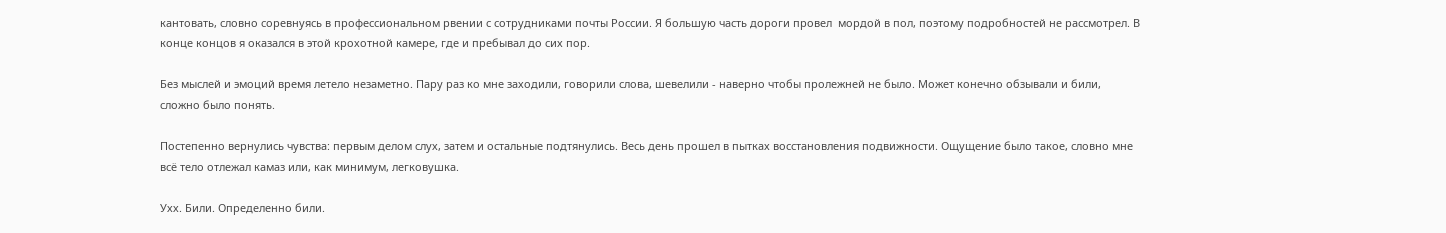кантовать, словно соревнуясь в профессиональном рвении с сотрудниками почты России. Я большую часть дороги провел  мордой в пол, поэтому подробностей не рассмотрел. В конце концов я оказался в этой крохотной камере, где и пребывал до сих пор.

Без мыслей и эмоций время летело незаметно. Пару раз ко мне заходили, говорили слова, шевелили - наверно чтобы пролежней не было. Может конечно обзывали и били, сложно было понять.

Постепенно вернулись чувства: первым делом слух, затем и остальные подтянулись. Весь день прошел в пытках восстановления подвижности. Ощущение было такое, словно мне всё тело отлежал камаз или, как минимум, легковушка.

Ухх. Били. Определенно били.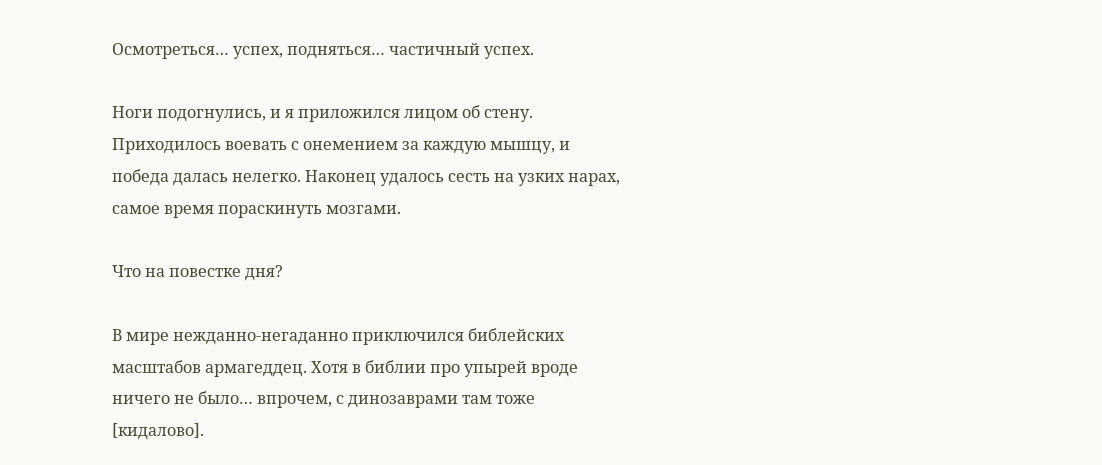Осмотреться… успех, подняться… частичный успех.

Ноги подогнулись, и я приложился лицом об стену. Приходилось воевать с онемением за каждую мышцу, и победа далась нелегко. Наконец удалось сесть на узких нарах, самое время пораскинуть мозгами.

Что на повестке дня?

В мире нежданно-негаданно приключился библейских масштабов армагеддец. Хотя в библии про упырей вроде ничего не было… впрочем, с динозаврами там тоже [кидалово].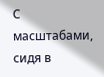С масштабами, сидя в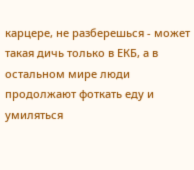карцере, не разберешься - может такая дичь только в ЕКБ, а в остальном мире люди продолжают фоткать еду и умиляться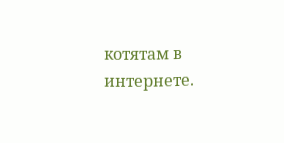котятам в интернете.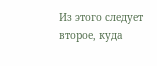Из этого следует второе, куда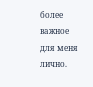более важное для меня лично.